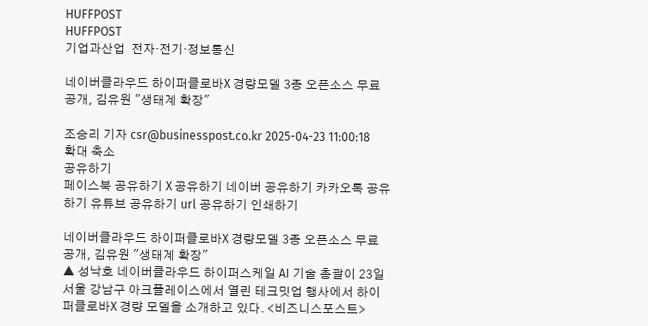HUFFPOST
HUFFPOST
기업과산업  전자·전기·정보통신

네이버클라우드 하이퍼클로바X 경량모델 3종 오픈소스 무료 공개, 김유원 "생태계 확장"

조승리 기자 csr@businesspost.co.kr 2025-04-23 11:00:18
확대 축소
공유하기
페이스북 공유하기 X 공유하기 네이버 공유하기 카카오톡 공유하기 유튜브 공유하기 url 공유하기 인쇄하기

네이버클라우드 하이퍼클로바X 경량모델 3종 오픈소스 무료 공개, 김유원 "생태계 확장"
▲ 성낙호 네이버클라우드 하이퍼스케일 AI 기술 총괄이 23일 서울 강남구 아크플레이스에서 열린 테크밋업 행사에서 하이퍼클로바X 경량 모델을 소개하고 있다. <비즈니스포스트>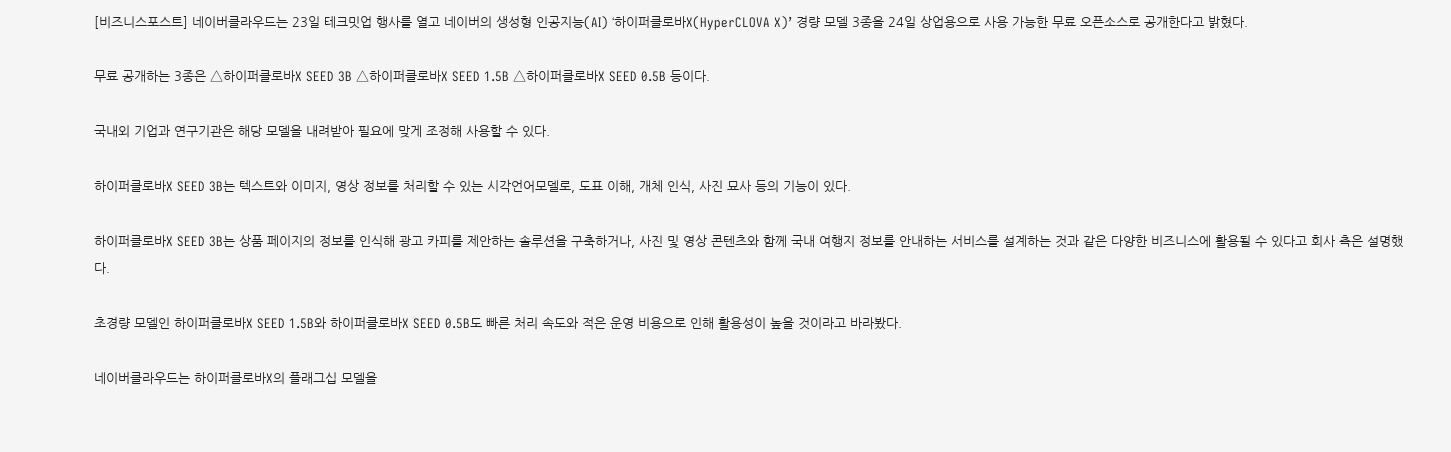[비즈니스포스트] 네이버클라우드는 23일 테크밋업 행사를 열고 네이버의 생성형 인공지능(AI) ‘하이퍼클로바X(HyperCLOVA X)’ 경량 모델 3종을 24일 상업용으로 사용 가능한 무료 오픈소스로 공개한다고 밝혔다.

무료 공개하는 3종은 △하이퍼클로바X SEED 3B △하이퍼클로바X SEED 1.5B △하이퍼클로바X SEED 0.5B 등이다.

국내외 기업과 연구기관은 해당 모델을 내려받아 필요에 맞게 조정해 사용할 수 있다.

하이퍼클로바X SEED 3B는 텍스트와 이미지, 영상 정보를 처리할 수 있는 시각언어모델로, 도표 이해, 개체 인식, 사진 묘사 등의 기능이 있다.

하이퍼클로바X SEED 3B는 상품 페이지의 정보를 인식해 광고 카피를 제안하는 솔루션을 구축하거나, 사진 및 영상 콘텐츠와 함께 국내 여행지 정보를 안내하는 서비스를 설계하는 것과 같은 다양한 비즈니스에 활용될 수 있다고 회사 측은 설명했다.

초경량 모델인 하이퍼클로바X SEED 1.5B와 하이퍼클로바X SEED 0.5B도 빠른 처리 속도와 적은 운영 비용으로 인해 활용성이 높을 것이라고 바라봤다.

네이버클라우드는 하이퍼클로바X의 플래그십 모델을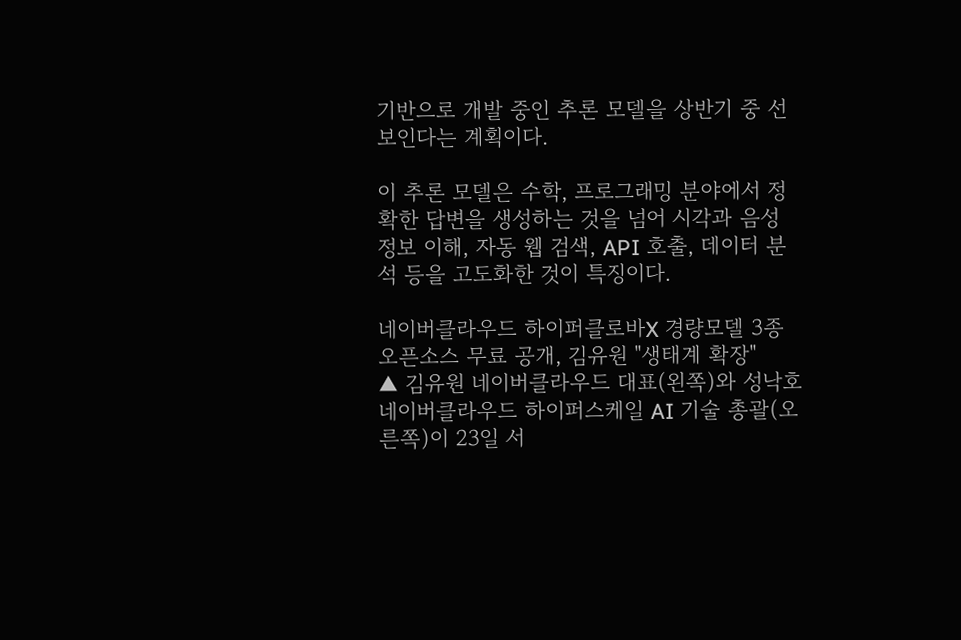기반으로 개발 중인 추론 모델을 상반기 중 선보인다는 계획이다.

이 추론 모델은 수학, 프로그래밍 분야에서 정확한 답변을 생성하는 것을 넘어 시각과 음성 정보 이해, 자동 웹 검색, API 호출, 데이터 분석 등을 고도화한 것이 특징이다.

네이버클라우드 하이퍼클로바X 경량모델 3종 오픈소스 무료 공개, 김유원 "생태계 확장"
▲ 김유원 네이버클라우드 대표(왼쪽)와 성낙호 네이버클라우드 하이퍼스케일 AI 기술 총괄(오른쪽)이 23일 서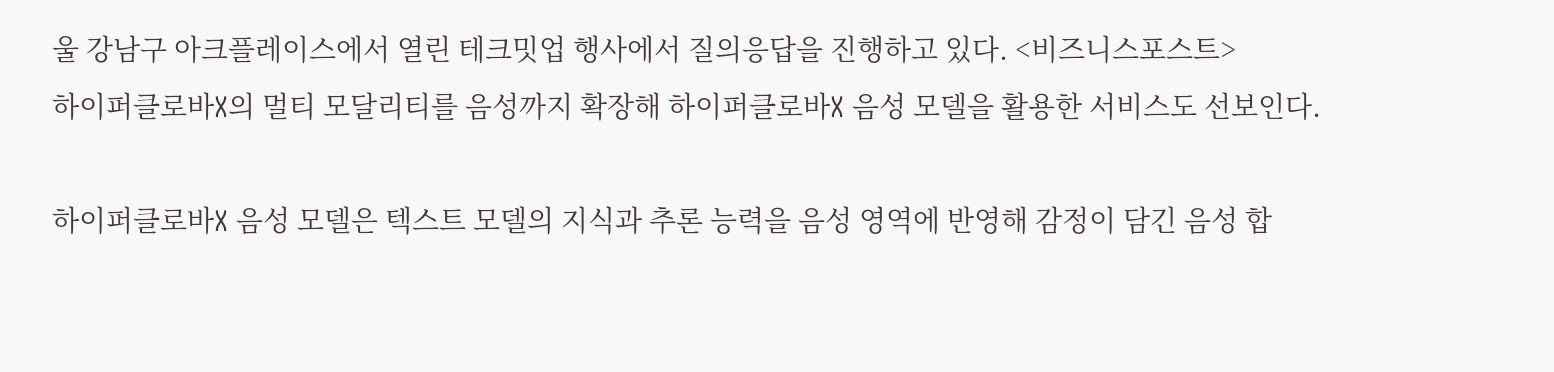울 강남구 아크플레이스에서 열린 테크밋업 행사에서 질의응답을 진행하고 있다. <비즈니스포스트>
하이퍼클로바X의 멀티 모달리티를 음성까지 확장해 하이퍼클로바X 음성 모델을 활용한 서비스도 선보인다.

하이퍼클로바X 음성 모델은 텍스트 모델의 지식과 추론 능력을 음성 영역에 반영해 감정이 담긴 음성 합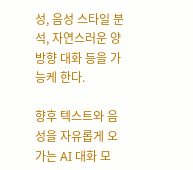성, 음성 스타일 분석, 자연스러운 양방향 대화 등을 가능케 한다.

향후 텍스트와 음성을 자유롭게 오가는 AI 대화 모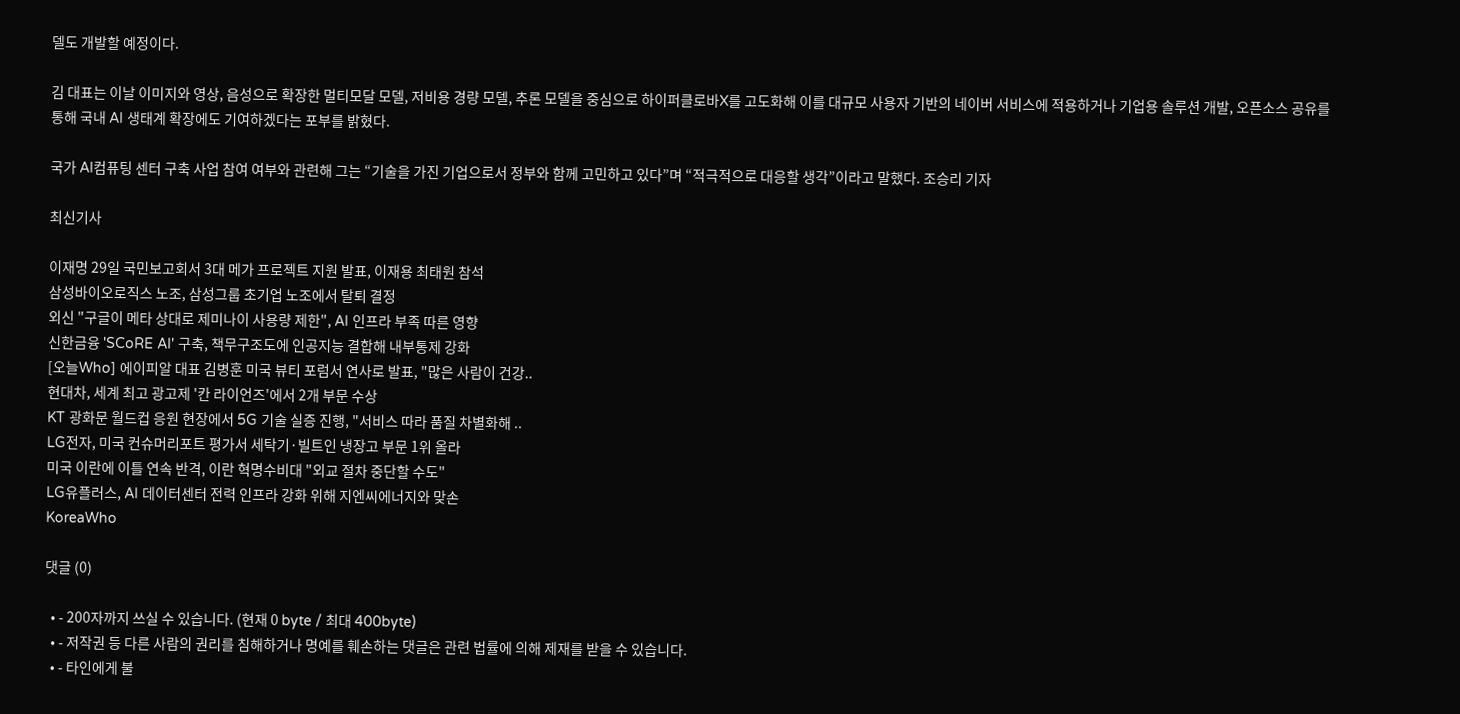델도 개발할 예정이다.

김 대표는 이날 이미지와 영상, 음성으로 확장한 멀티모달 모델, 저비용 경량 모델, 추론 모델을 중심으로 하이퍼클로바X를 고도화해 이를 대규모 사용자 기반의 네이버 서비스에 적용하거나 기업용 솔루션 개발, 오픈소스 공유를 통해 국내 AI 생태계 확장에도 기여하겠다는 포부를 밝혔다.

국가 AI컴퓨팅 센터 구축 사업 참여 여부와 관련해 그는 “기술을 가진 기업으로서 정부와 함께 고민하고 있다”며 “적극적으로 대응할 생각”이라고 말했다. 조승리 기자

최신기사

이재명 29일 국민보고회서 3대 메가 프로젝트 지원 발표, 이재용 최태원 참석
삼성바이오로직스 노조, 삼성그룹 초기업 노조에서 탈퇴 결정
외신 "구글이 메타 상대로 제미나이 사용량 제한", AI 인프라 부족 따른 영향
신한금융 'SCoRE AI' 구축, 책무구조도에 인공지능 결합해 내부통제 강화
[오늘Who] 에이피알 대표 김병훈 미국 뷰티 포럼서 연사로 발표, "많은 사람이 건강..
현대차, 세계 최고 광고제 '칸 라이언즈'에서 2개 부문 수상
KT 광화문 월드컵 응원 현장에서 5G 기술 실증 진행, "서비스 따라 품질 차별화해 ..
LG전자, 미국 컨슈머리포트 평가서 세탁기·빌트인 냉장고 부문 1위 올라
미국 이란에 이틀 연속 반격, 이란 혁명수비대 "외교 절차 중단할 수도"
LG유플러스, AI 데이터센터 전력 인프라 강화 위해 지엔씨에너지와 맞손
KoreaWho

댓글 (0)

  • - 200자까지 쓰실 수 있습니다. (현재 0 byte / 최대 400byte)
  • - 저작권 등 다른 사람의 권리를 침해하거나 명예를 훼손하는 댓글은 관련 법률에 의해 제재를 받을 수 있습니다.
  • - 타인에게 불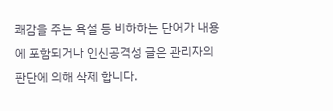쾌감을 주는 욕설 등 비하하는 단어가 내용에 포함되거나 인신공격성 글은 관리자의 판단에 의해 삭제 합니다.